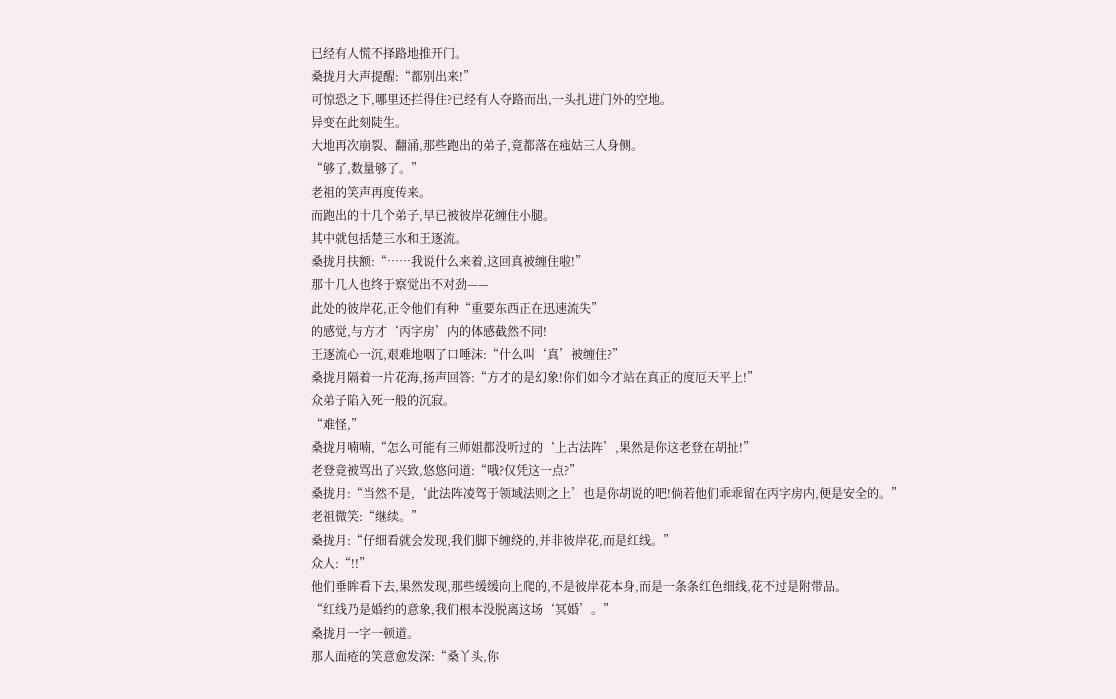已经有人慌不择路地推开门。
桑拢月大声提醒:“都别出来!”
可惊恐之下,哪里还拦得住?已经有人夺路而出,一头扎进门外的空地。
异变在此刻陡生。
大地再次崩裂、翻涌,那些跑出的弟子,竟都落在痋姑三人身侧。
“够了,数量够了。”
老祖的笑声再度传来。
而跑出的十几个弟子,早已被彼岸花缠住小腿。
其中就包括楚三水和王逐流。
桑拢月扶额:“……我说什么来着,这回真被缠住啦!”
那十几人也终于察觉出不对劲——
此处的彼岸花,正令他们有种“重要东西正在迅速流失”
的感觉,与方才‘丙字房’内的体感截然不同!
王逐流心一沉,艰难地咽了口唾沫:“什么叫‘真’被缠住?”
桑拢月隔着一片花海,扬声回答:“方才的是幻象!你们如今才站在真正的度厄天平上!”
众弟子陷入死一般的沉寂。
“难怪,”
桑拢月喃喃,“怎么可能有三师姐都没听过的‘上古法阵’,果然是你这老登在胡扯!”
老登竟被骂出了兴致,悠悠问道:“哦?仅凭这一点?”
桑拢月:“当然不是,‘此法阵凌驾于领域法则之上’也是你胡说的吧!倘若他们乖乖留在丙字房内,便是安全的。”
老祖微笑:“继续。”
桑拢月:“仔细看就会发现,我们脚下缠绕的,并非彼岸花,而是红线。”
众人:“!!”
他们垂眸看下去,果然发现,那些缓缓向上爬的,不是彼岸花本身,而是一条条红色细线,花不过是附带品。
“红线乃是婚约的意象,我们根本没脱离这场‘冥婚’。”
桑拢月一字一顿道。
那人面疮的笑意愈发深:“桑丫头,你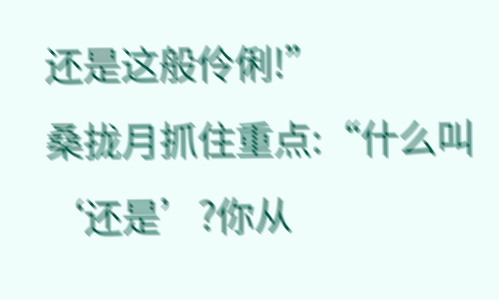还是这般伶俐!”
桑拢月抓住重点:“什么叫‘还是’?你从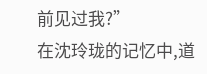前见过我?”
在沈玲珑的记忆中,道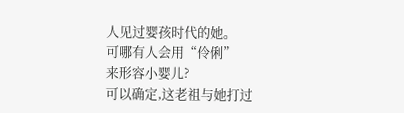人见过婴孩时代的她。
可哪有人会用“伶俐”
来形容小婴儿?
可以确定,这老祖与她打过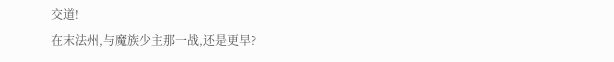交道!
在末法州,与魔族少主那一战,还是更早?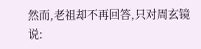然而,老祖却不再回答,只对周玄镜说: